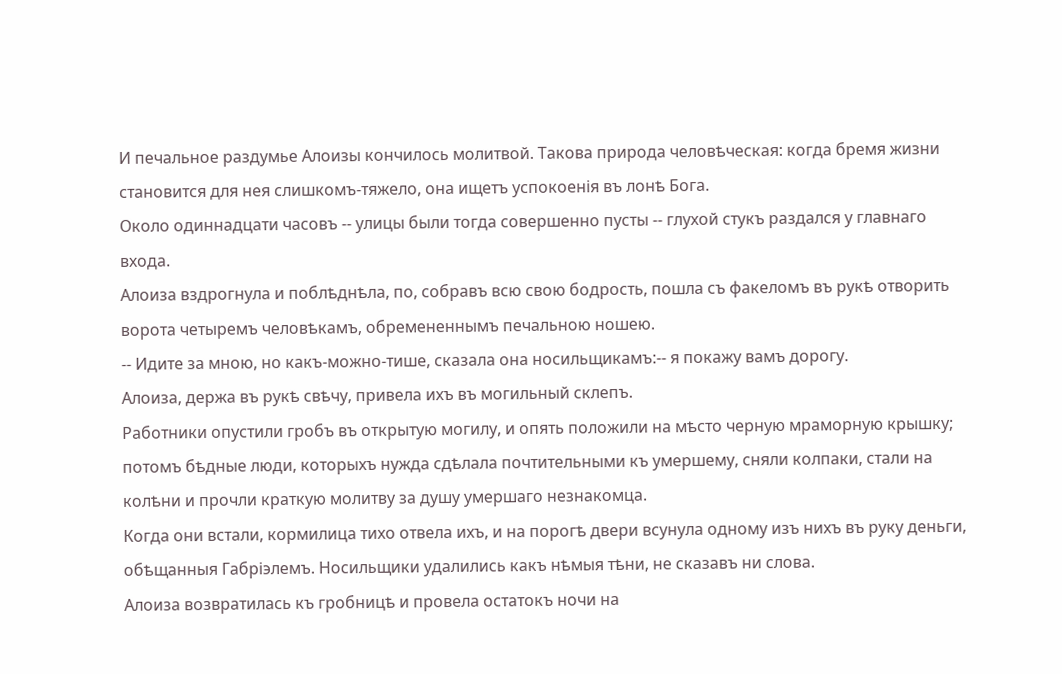И печальное раздумье Алоизы кончилось молитвой. Такова природа человѣческая: когда бремя жизни становится для нея слишкомъ-тяжело, она ищетъ успокоенія въ лонѣ Бога.
Около одиннадцати часовъ -- улицы были тогда совершенно пусты -- глухой стукъ раздался у главнаго входа.
Алоиза вздрогнула и поблѣднѣла, по, собравъ всю свою бодрость, пошла съ факеломъ въ рукѣ отворить ворота четыремъ человѣкамъ, обремененнымъ печальною ношею.
-- Идите за мною, но какъ-можно-тише, сказала она носильщикамъ:-- я покажу вамъ дорогу.
Алоиза, держа въ рукѣ свѣчу, привела ихъ въ могильный склепъ.
Работники опустили гробъ въ открытую могилу, и опять положили на мѣсто черную мраморную крышку; потомъ бѣдные люди, которыхъ нужда сдѣлала почтительными къ умершему, сняли колпаки, стали на колѣни и прочли краткую молитву за душу умершаго незнакомца.
Когда они встали, кормилица тихо отвела ихъ, и на порогѣ двери всунула одному изъ нихъ въ руку деньги, обѣщанныя Габріэлемъ. Носильщики удалились какъ нѣмыя тѣни, не сказавъ ни слова.
Алоиза возвратилась къ гробницѣ и провела остатокъ ночи на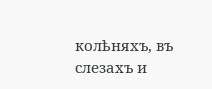колѣняхъ, въ слезахъ и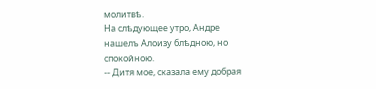молитвѣ.
На слѣдующее утро, Андре нашелъ Алоизу блѣдною, но спокойною.
-- Дитя мое, сказала ему добрая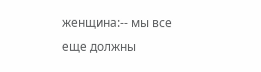женщина:-- мы все еще должны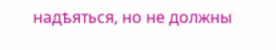надѣяться, но не должны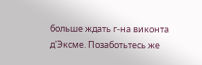больше ждать г-на виконта д'Эксме. Позаботьтесь же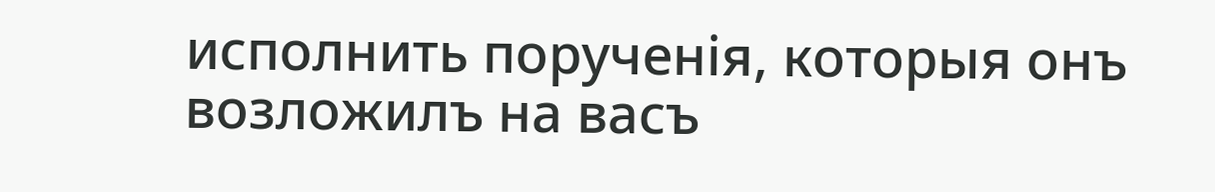исполнить порученія, которыя онъ возложилъ на васъ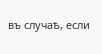въ случаѣ, если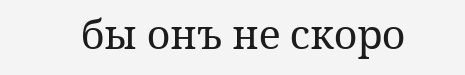бы онъ не скоро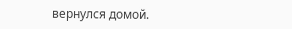вернулся домой.